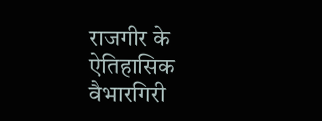राजगीर के ऐतिहासिक वैभारगिरी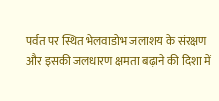पर्वत पर स्थित भेलवाडोभ जलाशय के संरक्षण और इसकी जलधारण क्षमता बढ़ाने की दिशा में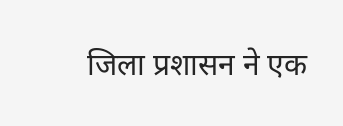जिला प्रशासन ने एक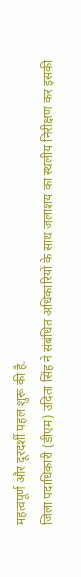महत्वपूर्ण और दूरदर्शी पहल शुरू की है.
जिला पदाधिकारी (डीएम) उदिता सिंह ने संबंधित अधिकारियों के साथ जलाशय का स्थलीय निरीक्षण कर इसकी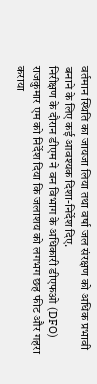वर्तमान स्थिति का जायजा लिया तथा वर्षा जल संरक्षण को अधिक प्रभावी बनाने के लिए कई आवश्यक दिशा-निर्देश दिए.
निरीक्षण के दौरान डीएम ने वन विभाग के अधिकारी डीएफओ (DFO) राजकुमार एम को निर्देश दिया कि जलाशय को लगभग छह फीट और गहरा कराया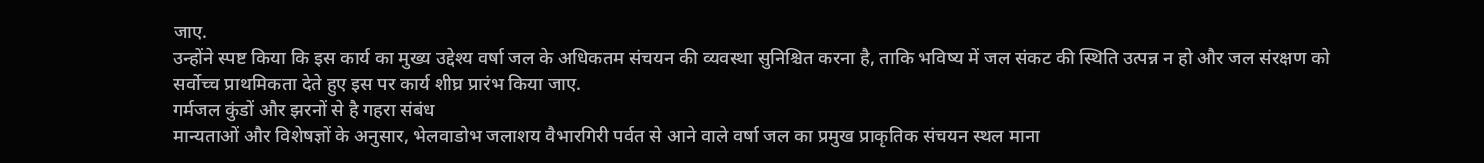जाए.
उन्होंने स्पष्ट किया कि इस कार्य का मुख्य उद्देश्य वर्षा जल के अधिकतम संचयन की व्यवस्था सुनिश्चित करना है, ताकि भविष्य में जल संकट की स्थिति उत्पन्न न हो और जल संरक्षण को सर्वोच्च प्राथमिकता देते हुए इस पर कार्य शीघ्र प्रारंभ किया जाए.
गर्मजल कुंडों और झरनों से है गहरा संबंध
मान्यताओं और विशेषज्ञों के अनुसार, भेलवाडोभ जलाशय वैभारगिरी पर्वत से आने वाले वर्षा जल का प्रमुख प्राकृतिक संचयन स्थल माना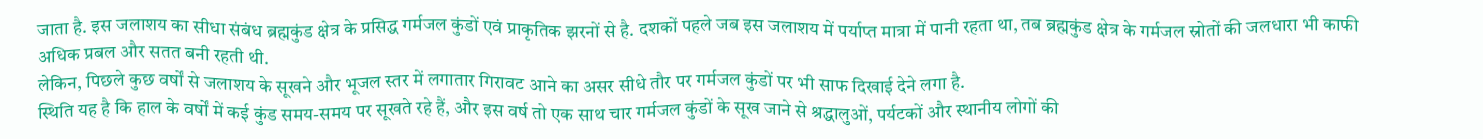जाता है. इस जलाशय का सीधा संबंध ब्रह्मकुंड क्षेत्र के प्रसिद्ध गर्मजल कुंडों एवं प्राकृतिक झरनों से है. दशकों पहले जब इस जलाशय में पर्याप्त मात्रा में पानी रहता था, तब ब्रह्मकुंड क्षेत्र के गर्मजल स्रोतों की जलधारा भी काफी अधिक प्रबल और सतत बनी रहती थी.
लेकिन, पिछले कुछ वर्षों से जलाशय के सूखने और भूजल स्तर में लगातार गिरावट आने का असर सीधे तौर पर गर्मजल कुंडों पर भी साफ दिखाई देने लगा है.
स्थिति यह है कि हाल के वर्षों में कई कुंड समय-समय पर सूखते रहे हैं, और इस वर्ष तो एक साथ चार गर्मजल कुंडों के सूख जाने से श्रद्धालुओं, पर्यटकों और स्थानीय लोगों की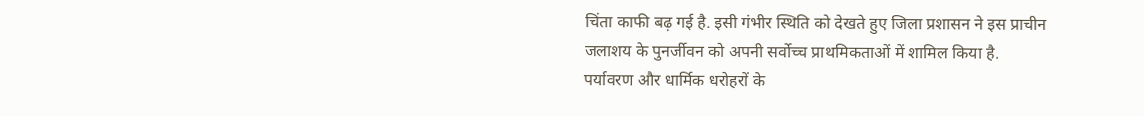चिंता काफी बढ़ गई है. इसी गंभीर स्थिति को देखते हुए जिला प्रशासन ने इस प्राचीन जलाशय के पुनर्जीवन को अपनी सर्वोच्च प्राथमिकताओं में शामिल किया है.
पर्यावरण और धार्मिक धरोहरों के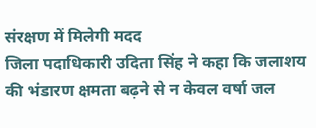संरक्षण में मिलेगी मदद
जिला पदाधिकारी उदिता सिंह ने कहा कि जलाशय की भंडारण क्षमता बढ़ने से न केवल वर्षा जल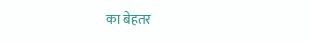का बेहतर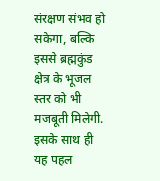संरक्षण संभव हो सकेगा, बल्कि इससे ब्रह्मकुंड क्षेत्र के भूजल स्तर को भी मजबूती मिलेगी.
इसके साथ ही यह पहल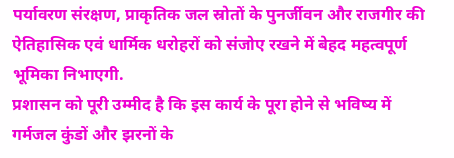पर्यावरण संरक्षण, प्राकृतिक जल स्रोतों के पुनर्जीवन और राजगीर की ऐतिहासिक एवं धार्मिक धरोहरों को संजोए रखने में बेहद महत्वपूर्ण भूमिका निभाएगी.
प्रशासन को पूरी उम्मीद है कि इस कार्य के पूरा होने से भविष्य में गर्मजल कुंडों और झरनों के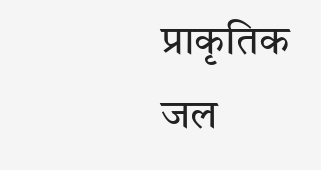प्राकृतिक जल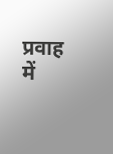प्रवाह में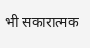भी सकारात्मक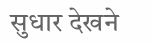सुधार देखने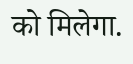को मिलेगा.